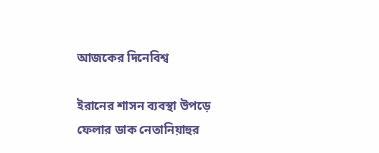আজকের দিনেবিশ্ব

ইরানের শাসন ব্যবস্থা উপড়ে ফেলার ডাক নেতানিয়াহুর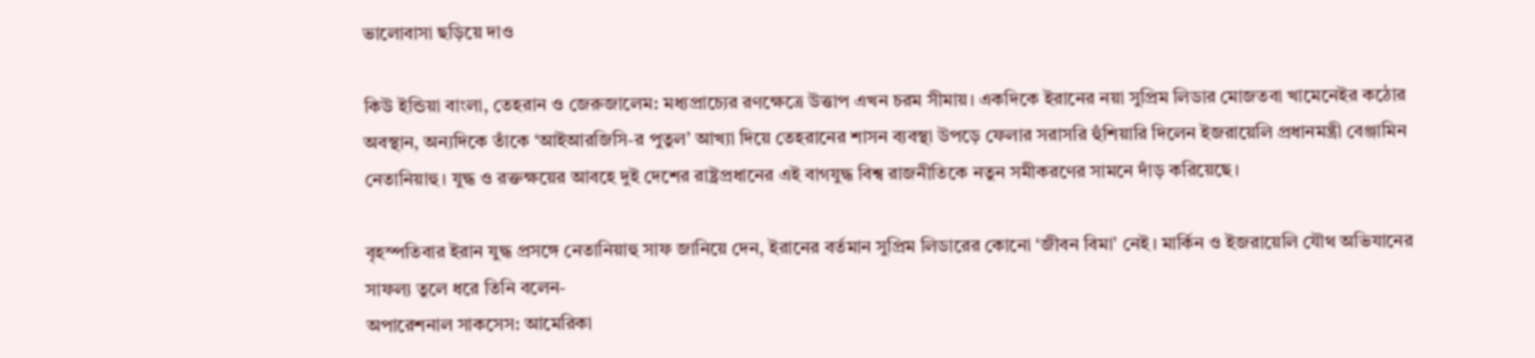ভালোবাসা ছড়িয়ে দাও

কিউ ইন্ডিয়া বাংলা, তেহরান ও জেরুজালেম: মধ্যপ্রাচ্যের রণক্ষেত্রে উত্তাপ এখন চরম সীমায়। একদিকে ইরানের নয়া সুপ্রিম লিডার মোজতবা খামেনেইর কঠোর অবস্থান, অন্যদিকে তাঁকে ‘আইআরজিসি-র পুতুল’ আখ্যা দিয়ে তেহরানের শাসন ব্যবস্থা উপড়ে ফেলার সরাসরি হুঁশিয়ারি দিলেন ইজরায়েলি প্রধানমন্ত্রী বেঞ্জামিন নেতানিয়াহু। যুদ্ধ ও রক্তক্ষয়ের আবহে দুই দেশের রাষ্ট্রপ্রধানের এই বাগযুদ্ধ বিশ্ব রাজনীতিকে নতুন সমীকরণের সামনে দাঁড় করিয়েছে।

বৃহস্পতিবার ইরান যুদ্ধ প্রসঙ্গে নেতানিয়াহু সাফ জানিয়ে দেন, ইরানের বর্তমান সুপ্রিম লিডারের কোনো ‘জীবন বিমা’ নেই। মার্কিন ও ইজরায়েলি যৌথ অভিযানের সাফল্য তুলে ধরে তিনি বলেন-
অপারেশনাল সাকসেস: আমেরিকা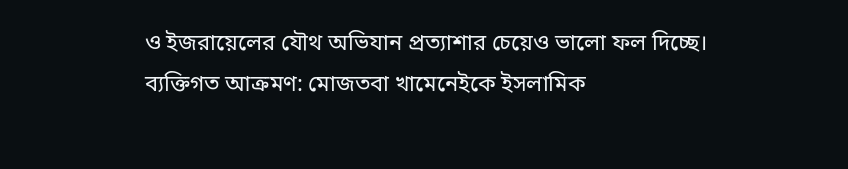ও ইজরায়েলের যৌথ অভিযান প্রত্যাশার চেয়েও ভালো ফল দিচ্ছে।
ব্যক্তিগত আক্রমণ: মোজতবা খামেনেইকে ইসলামিক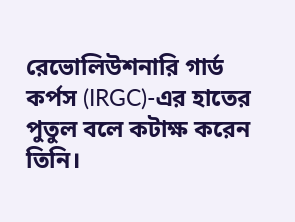রেভোলিউশনারি গার্ড কর্পস (IRGC)-এর হাতের পুতুল বলে কটাক্ষ করেন তিনি।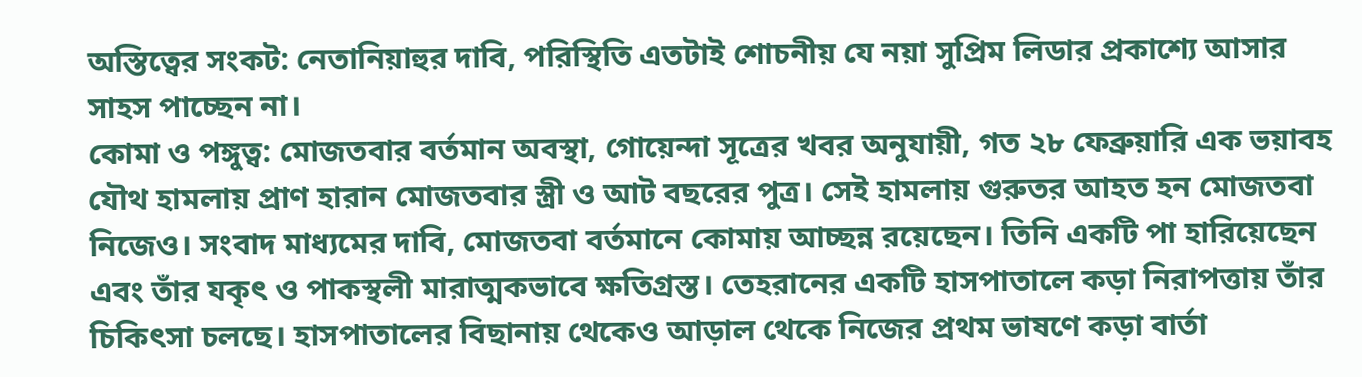অস্তিত্বের সংকট: নেতানিয়াহুর দাবি, পরিস্থিতি এতটাই শোচনীয় যে নয়া সুপ্রিম লিডার প্রকাশ্যে আসার সাহস পাচ্ছেন না।
কোমা ও পঙ্গুত্ব: মোজতবার বর্তমান অবস্থা, গোয়েন্দা সূত্রের খবর অনুযায়ী, গত ২৮ ফেব্রুয়ারি এক ভয়াবহ যৌথ হামলায় প্রাণ হারান মোজতবার স্ত্রী ও আট বছরের পুত্র। সেই হামলায় গুরুতর আহত হন মোজতবা নিজেও। সংবাদ মাধ্যমের দাবি, মোজতবা বর্তমানে কোমায় আচ্ছন্ন রয়েছেন। তিনি একটি পা হারিয়েছেন এবং তাঁর যকৃৎ ও পাকস্থলী মারাত্মকভাবে ক্ষতিগ্রস্ত। তেহরানের একটি হাসপাতালে কড়া নিরাপত্তায় তাঁর চিকিৎসা চলছে। হাসপাতালের বিছানায় থেকেও আড়াল থেকে নিজের প্রথম ভাষণে কড়া বার্তা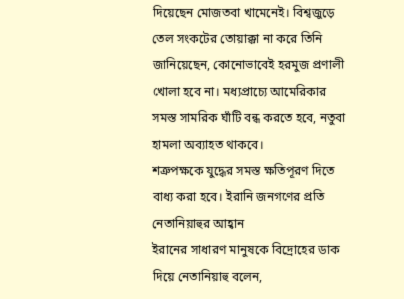দিয়েছেন মোজতবা খামেনেই। বিশ্বজুড়ে তেল সংকটের তোয়াক্কা না করে তিনি জানিয়েছেন, কোনোভাবেই হরমুজ প্রণালী খোলা হবে না। মধ্যপ্রাচ্যে আমেরিকার সমস্ত সামরিক ঘাঁটি বন্ধ করতে হবে, নতুবা হামলা অব্যাহত থাকবে।
শত্রুপক্ষকে যুদ্ধের সমস্ত ক্ষতিপূরণ দিতে বাধ্য করা হবে। ইরানি জনগণের প্রতি নেতানিয়াহুর আহ্বান
ইরানের সাধারণ মানুষকে বিদ্রোহের ডাক দিয়ে নেতানিয়াহু বলেন,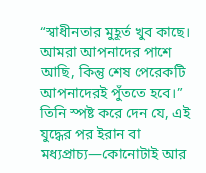“স্বাধীনতার মুহূর্ত খুব কাছে। আমরা আপনাদের পাশে আছি, কিন্তু শেষ পেরেকটি আপনাদেরই পুঁততে হবে।” তিনি স্পষ্ট করে দেন যে, এই যুদ্ধের পর ইরান বা মধ্যপ্রাচ্য—কোনোটাই আর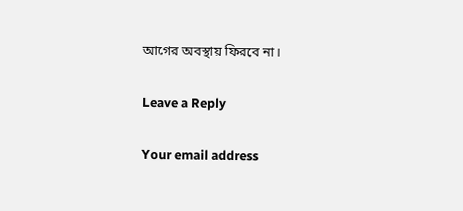আগের অবস্থায় ফিরবে না।

Leave a Reply

Your email address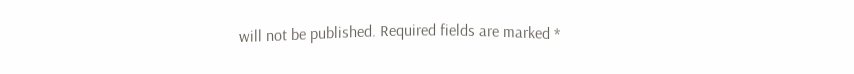will not be published. Required fields are marked *